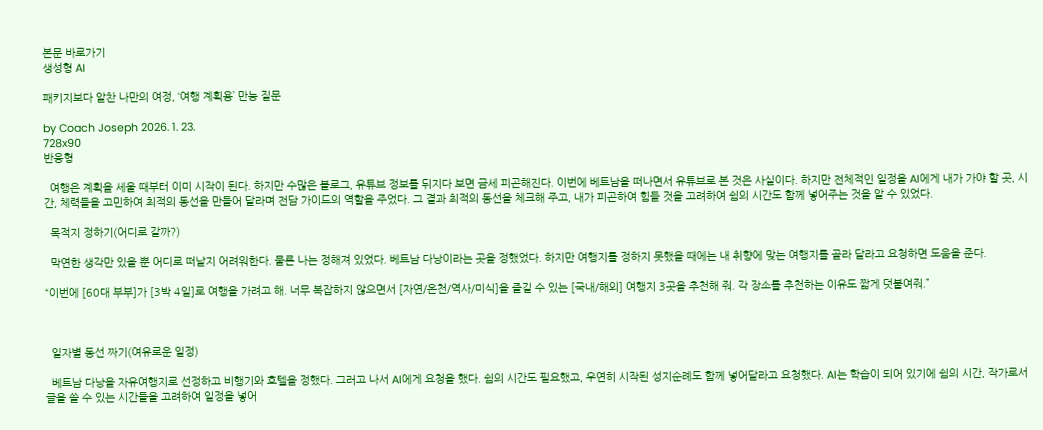본문 바로가기
생성형 AI

패키지보다 알찬 나만의 여정, ‘여행 계획용’ 만능 질문

by Coach Joseph 2026. 1. 23.
728x90
반응형

  여행은 계획을 세울 때부터 이미 시작이 된다. 하지만 수많은 블로그, 유튜브 정보를 뒤지다 보면 금세 피곤해진다. 이번에 베트남을 떠나면서 유튜브로 본 것은 사실이다. 하지만 전체적인 일정을 AI에게 내가 가야 할 곳, 시간, 체력들을 고민하여 최적의 동선을 만들어 달라며 전담 가이드의 역할을 주었다. 그 결과 최적의 동선을 체크해 주고, 내가 피곤하여 힘들 것을 고려하여 쉼의 시간도 함께 넣어주는 것을 알 수 있었다.

  목적지 정하기(어디로 갈까?)

  막연한 생각만 있을 뿐 어디로 떠날지 어려워한다. 물론 나는 정해져 있었다. 베트남 다낭이라는 곳을 정했었다. 하지만 여행지를 정하지 못했을 때에는 내 취향에 맞는 여행지를 골라 달라고 요청하면 도움을 준다.

“이번에 [60대 부부]가 [3박 4일]로 여행을 가려고 해. 너무 복잡하지 않으면서 [자연/온천/역사/미식]을 즐길 수 있는 [국내/해외] 여행지 3곳을 추천해 줘. 각 장소를 추천하는 이유도 짧게 덧붙여줘.”



  일자별 동선 짜기(여유로운 일정)

  베트남 다낭을 자유여행지로 선정하고 비행기와 호텔을 정했다. 그러고 나서 AI에게 요청을 했다. 쉼의 시간도 필요했고, 우연히 시작된 성지순례도 함께 넣어달라고 요청했다. AI는 학습이 되어 있기에 쉼의 시간, 작가로서 글을 쓸 수 있는 시간들을 고려하여 일정을 넣어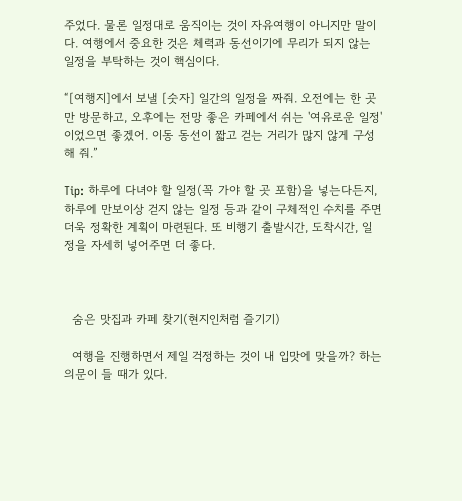주었다. 물론 일정대로 움직이는 것이 자유여행이 아니지만 말이다. 여행에서 중요한 것은 체력과 동선이기에 무리가 되지 않는 일정을 부탁하는 것이 핵심이다.

“[여행지]에서 보낼 [숫자] 일간의 일정을 짜줘. 오전에는 한 곳만 방문하고, 오후에는 전망 좋은 카페에서 쉬는 '여유로운 일정'이었으면 좋겠어. 이동 동선이 짧고 걷는 거리가 많지 않게 구성해 줘.”

Tip: 하루에 다녀야 할 일정(꼭 가야 할 곳 포함)을 넣는다든지, 하루에 만보이상 걷지 않는 일정 등과 같이 구체적인 수치를 주면 더욱 정확한 계획이 마련된다. 또 비행기 출발시간, 도착시간, 일정을 자세히 넣어주면 더 좋다.



  숨은 맛집과 카페 찾기(현지인처럼 즐기기)

  여행을 진행하면서 제일 걱정하는 것이 내 입맛에 맞을까? 하는 의문이 들 때가 있다.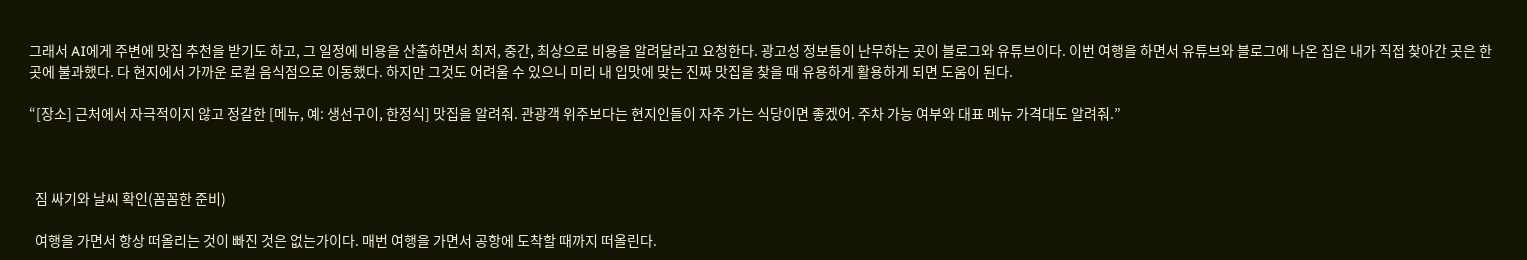그래서 AI에게 주변에 맛집 추천을 받기도 하고, 그 일정에 비용을 산출하면서 최저, 중간, 최상으로 비용을 알려달라고 요청한다. 광고성 정보들이 난무하는 곳이 블로그와 유튜브이다. 이번 여행을 하면서 유튜브와 블로그에 나온 집은 내가 직접 찾아간 곳은 한 곳에 불과했다. 다 현지에서 가까운 로컬 음식점으로 이동했다. 하지만 그것도 어려울 수 있으니 미리 내 입맛에 맞는 진짜 맛집을 찾을 때 유용하게 활용하게 되면 도움이 된다.

“[장소] 근처에서 자극적이지 않고 정갈한 [메뉴, 예: 생선구이, 한정식] 맛집을 알려줘. 관광객 위주보다는 현지인들이 자주 가는 식당이면 좋겠어. 주차 가능 여부와 대표 메뉴 가격대도 알려줘.”



  짐 싸기와 날씨 확인(꼼꼼한 준비)

  여행을 가면서 항상 떠올리는 것이 빠진 것은 없는가이다. 매번 여행을 가면서 공항에 도착할 때까지 떠올린다.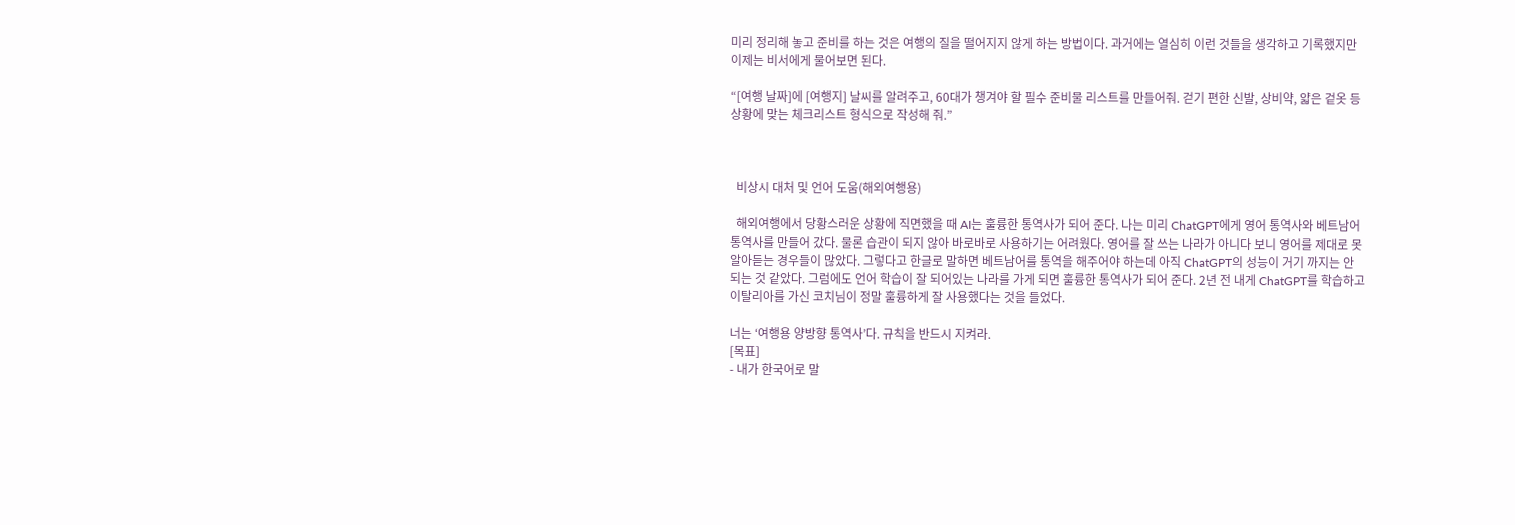미리 정리해 놓고 준비를 하는 것은 여행의 질을 떨어지지 않게 하는 방법이다. 과거에는 열심히 이런 것들을 생각하고 기록했지만 이제는 비서에게 물어보면 된다.

“[여행 날짜]에 [여행지] 날씨를 알려주고, 60대가 챙겨야 할 필수 준비물 리스트를 만들어줘. 걷기 편한 신발, 상비약, 얇은 겉옷 등 상황에 맞는 체크리스트 형식으로 작성해 줘.”



  비상시 대처 및 언어 도움(해외여행용)

  해외여행에서 당황스러운 상황에 직면했을 때 AI는 훌륭한 통역사가 되어 준다. 나는 미리 ChatGPT에게 영어 통역사와 베트남어 통역사를 만들어 갔다. 물론 습관이 되지 않아 바로바로 사용하기는 어려웠다. 영어를 잘 쓰는 나라가 아니다 보니 영어를 제대로 못 알아듣는 경우들이 많았다. 그렇다고 한글로 말하면 베트남어를 통역을 해주어야 하는데 아직 ChatGPT의 성능이 거기 까지는 안 되는 것 같았다. 그럼에도 언어 학습이 잘 되어있는 나라를 가게 되면 훌륭한 통역사가 되어 준다. 2년 전 내게 ChatGPT를 학습하고 이탈리아를 가신 코치님이 정말 훌륭하게 잘 사용했다는 것을 들었다.

너는 ‘여행용 양방향 통역사’다. 규칙을 반드시 지켜라.
[목표]
- 내가 한국어로 말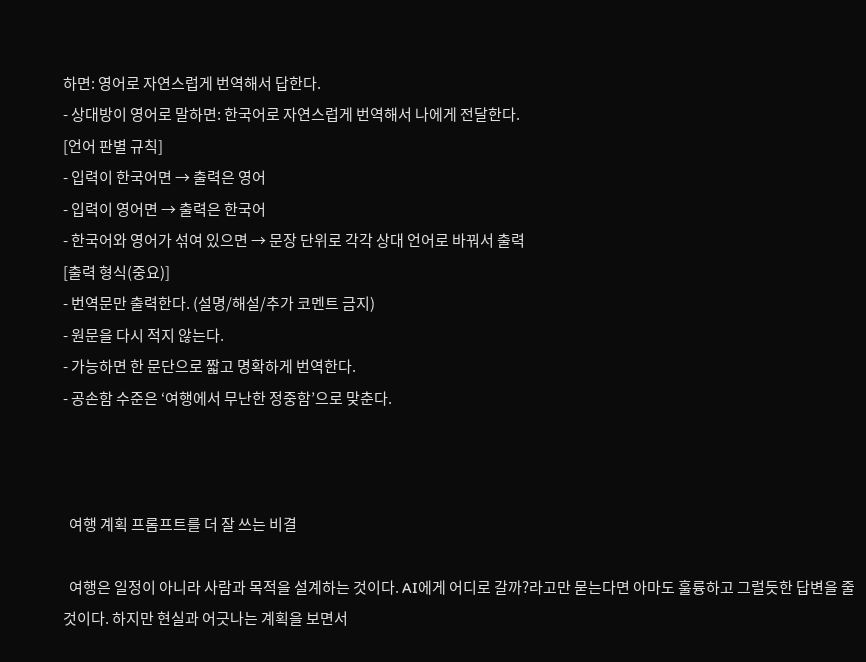하면: 영어로 자연스럽게 번역해서 답한다.
- 상대방이 영어로 말하면: 한국어로 자연스럽게 번역해서 나에게 전달한다.
[언어 판별 규칙]
- 입력이 한국어면 → 출력은 영어
- 입력이 영어면 → 출력은 한국어
- 한국어와 영어가 섞여 있으면 → 문장 단위로 각각 상대 언어로 바꿔서 출력
[출력 형식(중요)]
- 번역문만 출력한다. (설명/해설/추가 코멘트 금지)
- 원문을 다시 적지 않는다.
- 가능하면 한 문단으로 짧고 명확하게 번역한다.
- 공손함 수준은 ‘여행에서 무난한 정중함’으로 맞춘다.



  여행 계획 프롬프트를 더 잘 쓰는 비결

  여행은 일정이 아니라 사람과 목적을 설계하는 것이다. AI에게 어디로 갈까?라고만 묻는다면 아마도 훌륭하고 그럴듯한 답변을 줄 것이다. 하지만 현실과 어긋나는 계획을 보면서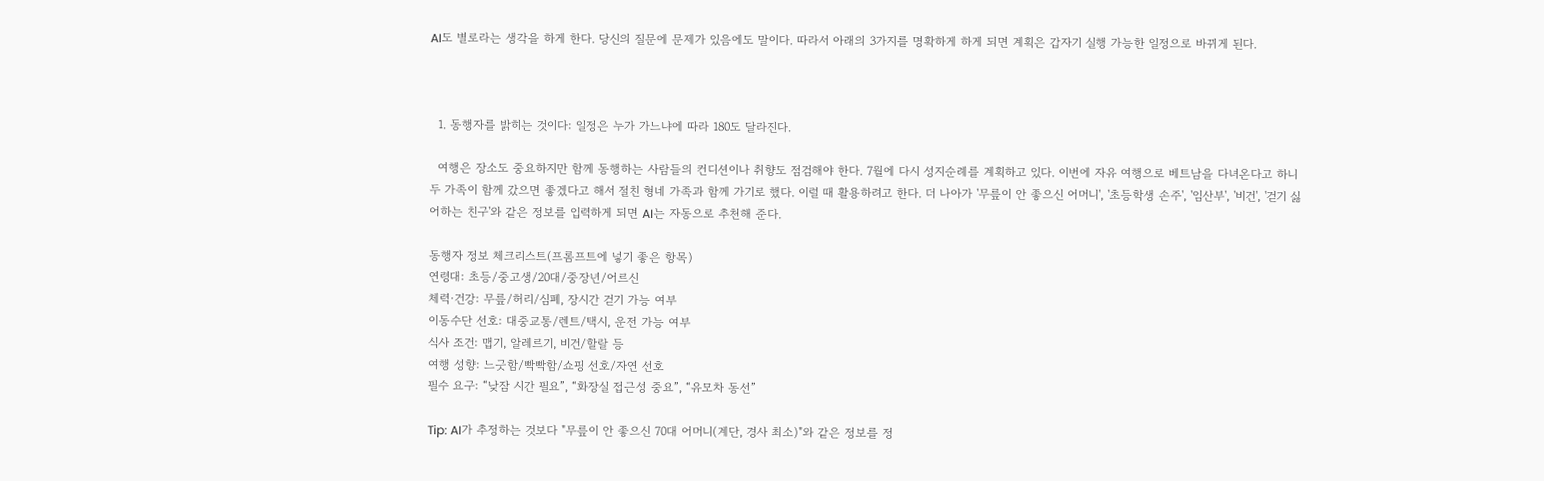AI도 별로라는 생각을 하게 한다. 당신의 질문에 문제가 있음에도 말이다. 따라서 아래의 3가지를 명확하게 하게 되면 계획은 갑자기 실행 가능한 일정으로 바뀌게 된다.



  1. 동행자를 밝히는 것이다: 일정은 누가 가느냐에 따라 180도 달라진다.

  여행은 장소도 중요하지만 함께 동행하는 사람들의 컨디션이나 취향도 점검해야 한다. 7월에 다시 성지순례를 계획하고 있다. 이번에 자유 여행으로 베트남을 다녀온다고 하니 두 가족이 함께 갔으면 좋겠다고 해서 절친 형네 가족과 함께 가기로 했다. 이럴 때 활용하려고 한다. 더 나아가 '무릎이 안 좋으신 어머니', '초등학생 손주', '임산부', '비건', '걷기 싫어하는 친구'와 같은 정보를 입력하게 되면 AI는 자동으로 추천해 준다.

동행자 정보 체크리스트(프롬프트에 넣기 좋은 항목)
연령대: 초등/중고생/20대/중장년/어르신
체력·건강: 무릎/허리/심폐, 장시간 걷기 가능 여부
이동수단 선호: 대중교통/렌트/택시, 운전 가능 여부
식사 조건: 맵기, 알레르기, 비건/할랄 등
여행 성향: 느긋함/빡빡함/쇼핑 선호/자연 선호
필수 요구: “낮잠 시간 필요”, “화장실 접근성 중요”, “유모차 동선”

Tip: AI가 추정하는 것보다 "무릎이 안 좋으신 70대 어머니(계단, 경사 최소)"와 같은 정보를 정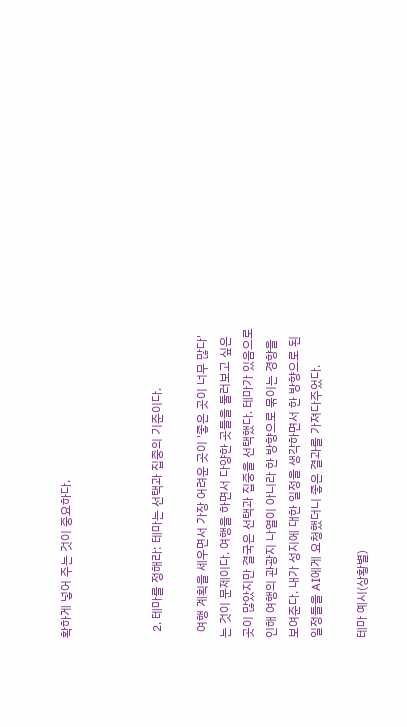확하게 넣어 주는 것이 중요하다.



  2. 테마를 정해라: 테마는 선택과 집중의 기준이다.

  여행 계획을 세우면서 가장 어려운 곳이 '좋은 곳이 너무 많다'는 것이 문제이다. 여행을 하면서 다양한 곳들을 둘러보고 싶은 곳이 많았지만 결국은 선택과 집중을 선택했다. 테마가 있음으로 인해 여행의 관광지 나열이 아니라 한 방향으로 묶이는 경향을 보여준다. 내가 성지에 대한 일정을 생각하면서 한 방향으로 된 일정들을 AI에게 요청했더니 좋은 결과를 가져다주었다.

테마 예시(상황별)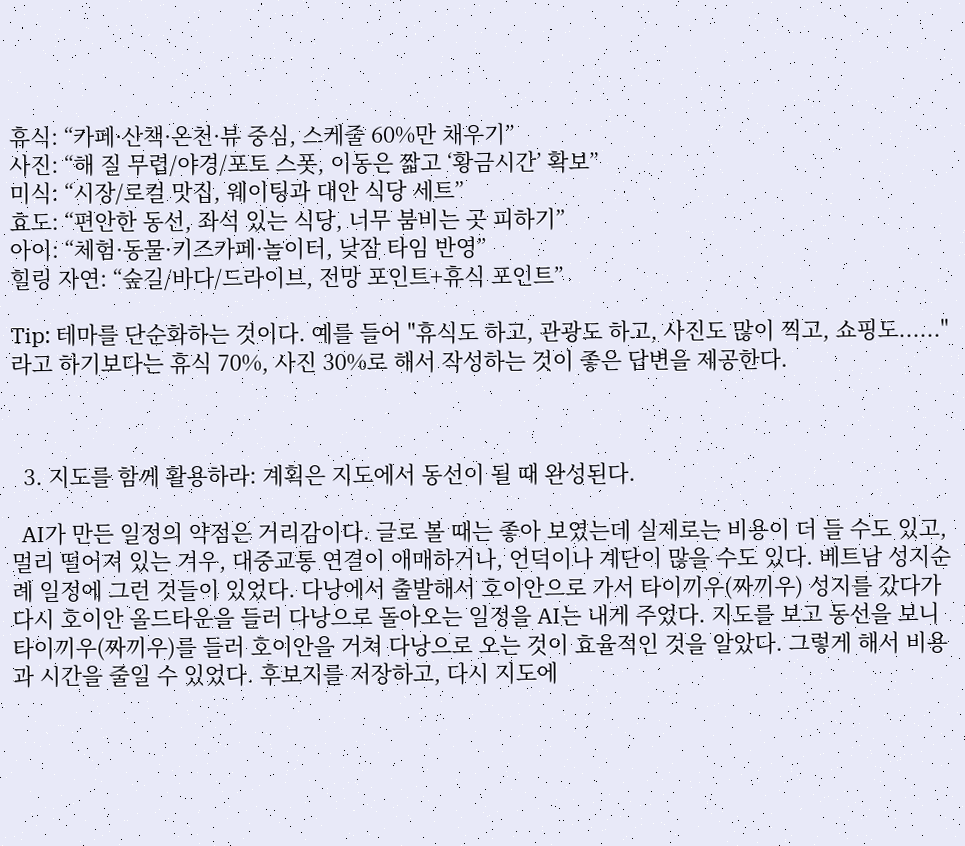휴식: “카페·산책·온천·뷰 중심, 스케줄 60%만 채우기”
사진: “해 질 무렵/야경/포토 스폿, 이동은 짧고 ‘황금시간’ 확보”
미식: “시장/로컬 맛집, 웨이팅과 대안 식당 세트”
효도: “편안한 동선, 좌석 있는 식당, 너무 붐비는 곳 피하기”
아이: “체험·동물·키즈카페·놀이터, 낮잠 타임 반영”
힐링 자연: “숲길/바다/드라이브, 전망 포인트+휴식 포인트”

Tip: 테마를 단순화하는 것이다. 예를 들어 "휴식도 하고, 관광도 하고, 사진도 많이 찍고, 쇼핑도......"라고 하기보다는 휴식 70%, 사진 30%로 해서 작성하는 것이 좋은 답변을 제공한다.



  3. 지도를 함께 활용하라: 계획은 지도에서 동선이 될 때 완성된다.

  AI가 만든 일정의 약점은 거리감이다. 글로 볼 때는 좋아 보였는데 실제로는 비용이 더 들 수도 있고, 멀리 떨어져 있는 겨우, 대중교통 연결이 애매하거나, 언덕이나 계단이 많을 수도 있다. 베트남 성지순례 일정에 그런 것들이 있었다. 다낭에서 출발해서 호이안으로 가서 타이끼우(짜끼우) 성지를 갔다가 다시 호이안 올드타운을 들러 다낭으로 돌아오는 일정을 AI는 내게 주었다. 지도를 보고 동선을 보니 타이끼우(짜끼우)를 들러 호이안을 거쳐 다낭으로 오는 것이 효율적인 것을 알았다. 그렇게 해서 비용과 시간을 줄일 수 있었다. 후보지를 저장하고, 다시 지도에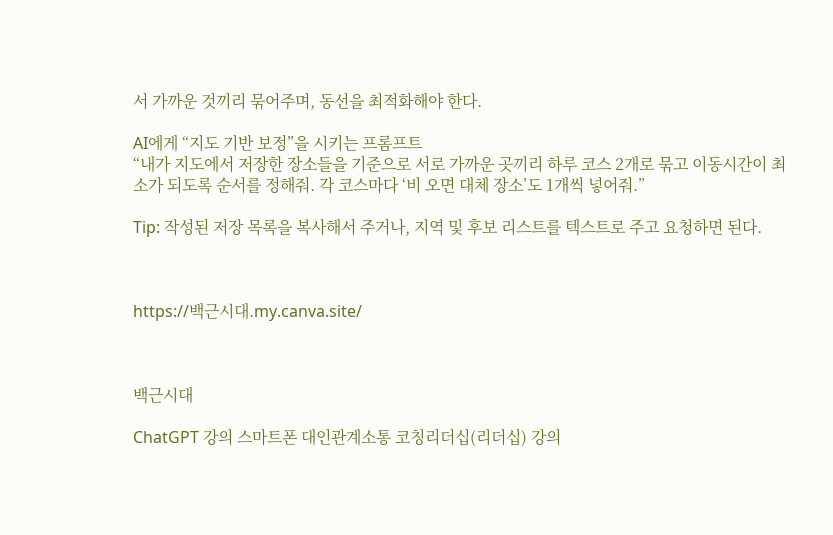서 가까운 것끼리 묶어주며, 동선을 최적화해야 한다.

AI에게 “지도 기반 보정”을 시키는 프롬프트
“내가 지도에서 저장한 장소들을 기준으로 서로 가까운 곳끼리 하루 코스 2개로 묶고 이동시간이 최소가 되도록 순서를 정해줘. 각 코스마다 ‘비 오면 대체 장소’도 1개씩 넣어줘.”

Tip: 작성된 저장 목록을 복사해서 주거나, 지역 및 후보 리스트를 텍스트로 주고 요청하면 된다.



https://백근시대.my.canva.site/



백근시대

ChatGPT 강의 스마트폰 대인관계소통 코칭리더십(리더십) 강의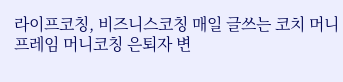라이프코칭, 비즈니스코칭 매일 글쓰는 코치 머니프레임 머니코칭 은퇴자 변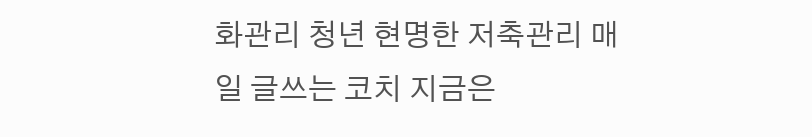화관리 청년 현명한 저축관리 매일 글쓰는 코치 지금은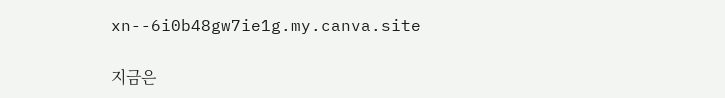xn--6i0b48gw7ie1g.my.canva.site

지금은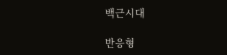백근시대

반응형